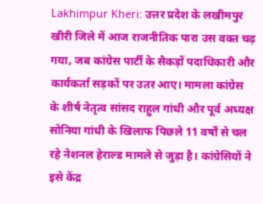Lakhimpur Kheri: उत्तर प्रदेश के लखीमपुर खीरी जिले में आज राजनीतिक पारा उस वक्त चढ़ गया, जब कांग्रेस पार्टी के सैकड़ों पदाधिकारी और कार्यकर्ता सड़कों पर उतर आए। मामला कांग्रेस के शीर्ष नेतृत्व सांसद राहुल गांधी और पूर्व अध्यक्ष सोनिया गांधी के खिलाफ पिछले 11 वर्षों से चल रहे नेशनल हेराल्ड मामले से जुड़ा है। कांग्रेसियों ने इसे केंद्र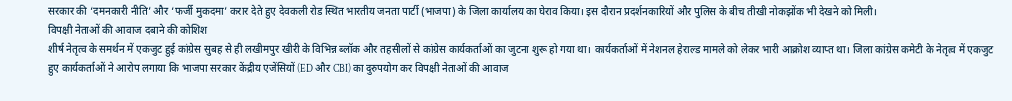सरकार की ‘दमनकारी नीति’ और ‘फर्जी मुकदमा’ करार देते हुए देवकली रोड स्थित भारतीय जनता पार्टी (भाजपा) के जिला कार्यालय का घेराव किया। इस दौरान प्रदर्शनकारियों और पुलिस के बीच तीखी नोकझोंक भी देखने को मिली।
विपक्षी नेताओं की आवाज दबाने की कोशिश
शीर्ष नेतृत्व के समर्थन में एकजुट हुई कांग्रेस सुबह से ही लखीमपुर खीरी के विभिन्न ब्लॉक और तहसीलों से कांग्रेस कार्यकर्ताओं का जुटना शुरू हो गया था। कार्यकर्ताओं में नेशनल हेराल्ड मामले को लेकर भारी आक्रोश व्याप्त था। जिला कांग्रेस कमेटी के नेतृत्व में एकजुट हुए कार्यकर्ताओं ने आरोप लगाया कि भाजपा सरकार केंद्रीय एजेंसियों (ED और CBI) का दुरुपयोग कर विपक्षी नेताओं की आवाज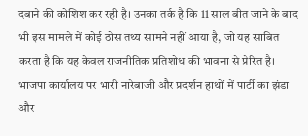दबाने की कोशिश कर रही है। उनका तर्क है कि 11 साल बीत जाने के बाद भी इस मामले में कोई ठोस तथ्य सामने नहीं आया है, जो यह साबित करता है कि यह केवल राजनीतिक प्रतिशोध की भावना से प्रेरित है। भाजपा कार्यालय पर भारी नारेबाजी और प्रदर्शन हाथों में पार्टी का झंडा और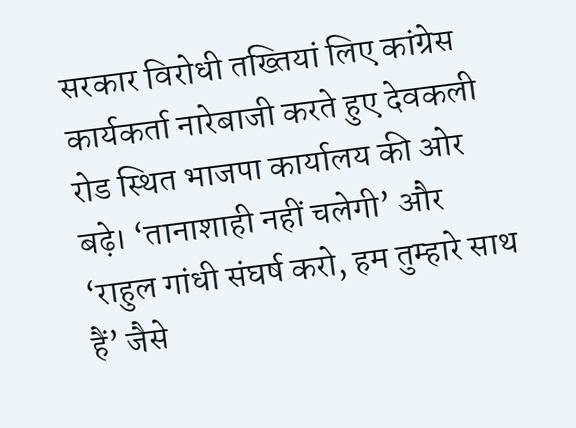सरकार विरोधी तख्तियां लिए कांग्रेस कार्यकर्ता नारेबाजी करते हुए देवकली रोड स्थित भाजपा कार्यालय की ओर बढ़े। ‘तानाशाही नहीं चलेगी’ और ‘राहुल गांधी संघर्ष करो, हम तुम्हारे साथ हैं’ जैसे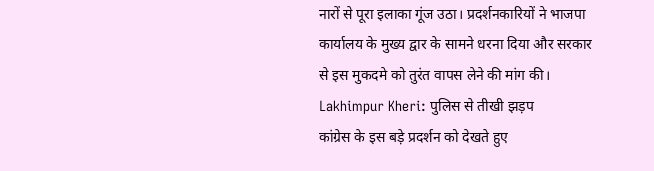नारों से पूरा इलाका गूंज उठा। प्रदर्शनकारियों ने भाजपा कार्यालय के मुख्य द्वार के सामने धरना दिया और सरकार से इस मुकदमे को तुरंत वापस लेने की मांग की।
Lakhimpur Kheri: पुलिस से तीखी झड़प
कांग्रेस के इस बड़े प्रदर्शन को देखते हुए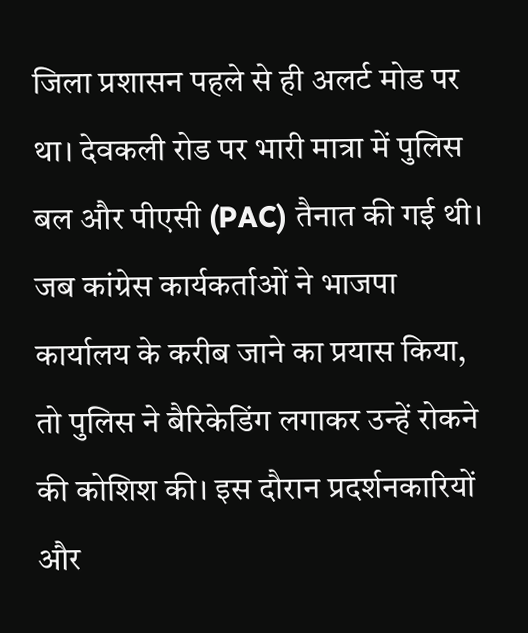जिला प्रशासन पहले से ही अलर्ट मोड पर था। देवकली रोड पर भारी मात्रा में पुलिस बल और पीएसी (PAC) तैनात की गई थी। जब कांग्रेस कार्यकर्ताओं ने भाजपा कार्यालय के करीब जाने का प्रयास किया, तो पुलिस ने बैरिकेडिंग लगाकर उन्हें रोकने की कोशिश की। इस दौरान प्रदर्शनकारियों और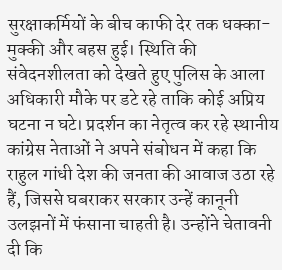सुरक्षाकर्मियों के बीच काफी देर तक धक्का-मुक्की और बहस हुई। स्थिति की संवेदनशीलता को देखते हुए पुलिस के आला अधिकारी मौके पर डटे रहे ताकि कोई अप्रिय घटना न घटे। प्रदर्शन का नेतृत्व कर रहे स्थानीय कांग्रेस नेताओं ने अपने संबोधन में कहा कि राहुल गांधी देश की जनता की आवाज उठा रहे हैं, जिससे घबराकर सरकार उन्हें कानूनी उलझनों में फंसाना चाहती है। उन्होंने चेतावनी दी कि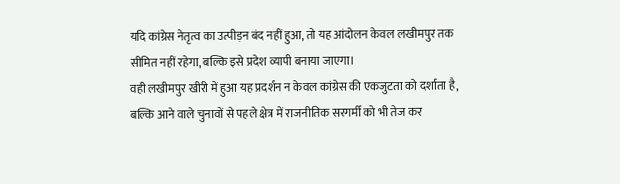यदि कांग्रेस नेतृत्व का उत्पीड़न बंद नहीं हुआ, तो यह आंदोलन केवल लखीमपुर तक सीमित नहीं रहेगा, बल्कि इसे प्रदेश व्यापी बनाया जाएगा।
वही लखीमपुर खीरी में हुआ यह प्रदर्शन न केवल कांग्रेस की एकजुटता को दर्शाता है, बल्कि आने वाले चुनावों से पहले क्षेत्र में राजनीतिक सरगर्मी को भी तेज कर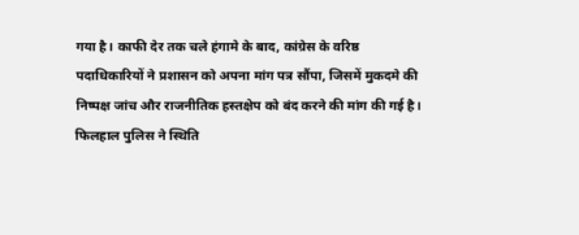गया है। काफी देर तक चले हंगामे के बाद, कांग्रेस के वरिष्ठ पदाधिकारियों ने प्रशासन को अपना मांग पत्र सौंपा, जिसमें मुकदमे की निष्पक्ष जांच और राजनीतिक हस्तक्षेप को बंद करने की मांग की गई है। फिलहाल पुलिस ने स्थिति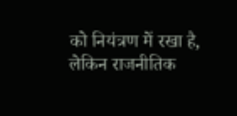को नियंत्रण में रखा है, लेकिन राजनीतिक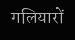गलियारों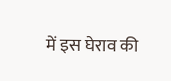में इस घेराव की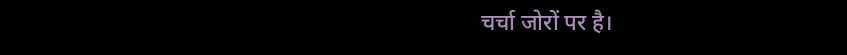चर्चा जोरों पर है।